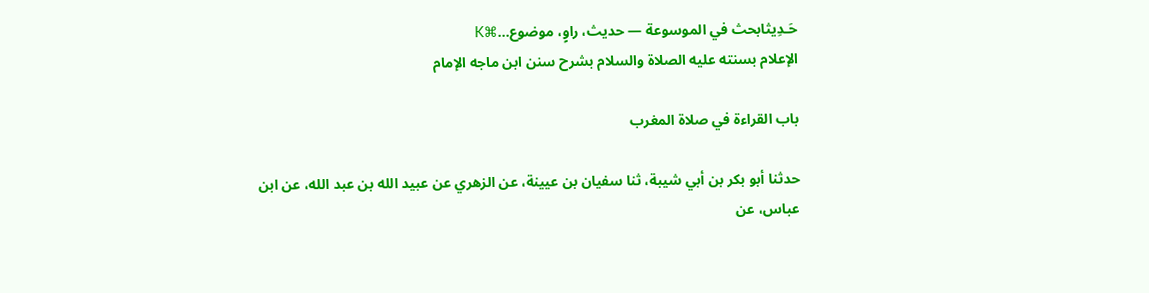حَـدِيثابحث في الموسوعة — حديث، راوٍ، موضوع…⌘K
الإعلام بسنته عليه الصلاة والسلام بشرح سنن ابن ماجه الإمام

باب القراءة في صلاة المغرب

حدثنا أبو بكر بن أبي شيبة، ثنا سفيان بن عيينة، عن الزهري عن عبيد الله بن عبد الله، عن ابن عباس، عن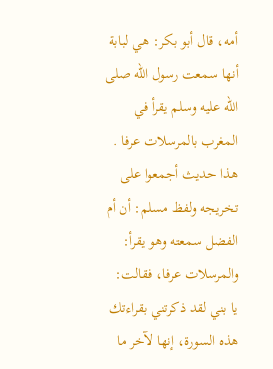أمه، قال أبو بكر: هي لبابة أنها سمعت رسول الله صلى الله عليه وسلم يقرأ في المغرب بالمرسلات عرفا . هذا حديث أجمعوا على تخريجه ولفظ مسلم: أن أم الفضل سمعته وهو يقرأ: والمرسلات عرفا، فقالت: يا بني لقد ذكرتني بقراءتك هذه السورة، إنها لآخر ما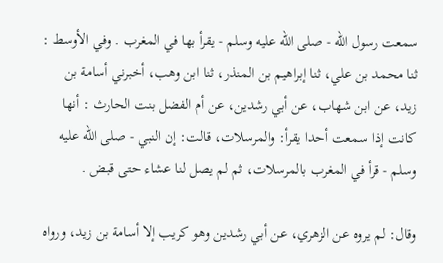سمعت رسول الله - صلى الله عليه وسلم - يقرأ بها في المغرب . وفي الأوسط : ثنا محمد بن علي، ثنا إبراهيم بن المنذر، ثنا ابن وهب، أخبرني أسامة بن زيد، عن ابن شهاب، عن أبي رشدين، عن أم الفضل بنت الحارث : أنها كانت إذا سمعت أحدا يقرأ: والمرسلات، قالت: إن النبي - صلى الله عليه وسلم - قرأ في المغرب بالمرسلات، ثم لم يصل لنا عشاء حتى قبض .

وقال: لم يروه عن الزهري، عن أبي رشدين وهو كريب إلا أسامة بن زيد، ورواه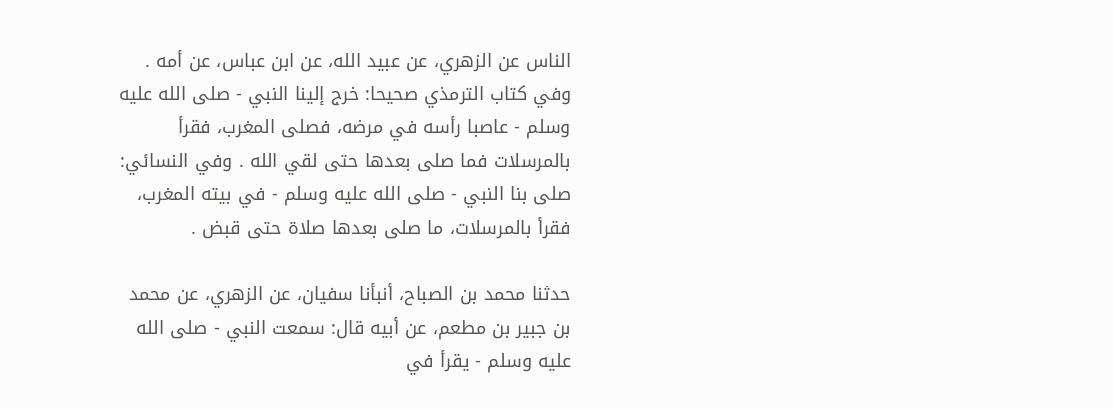الناس عن الزهري، عن عبيد الله، عن ابن عباس، عن أمه . وفي كتاب الترمذي صحيحا: خرج إلينا النبي - صلى الله عليه وسلم - عاصبا رأسه في مرضه، فصلى المغرب، فقرأ بالمرسلات فما صلى بعدها حتى لقي الله . وفي النسائي: صلى بنا النبي - صلى الله عليه وسلم - في بيته المغرب، فقرأ بالمرسلات، ما صلى بعدها صلاة حتى قبض .

حدثنا محمد بن الصباح، أنبأنا سفيان، عن الزهري، عن محمد بن جبير بن مطعم، عن أبيه قال: سمعت النبي - صلى الله عليه وسلم - يقرأ في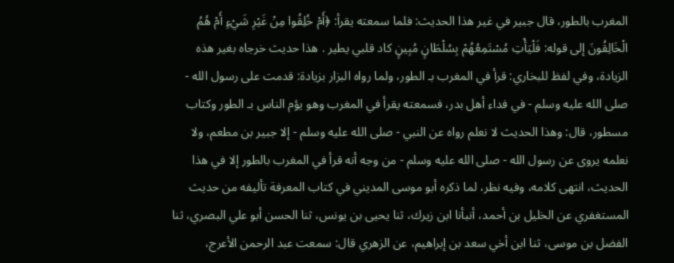المغرب بالطور، قال جبير في غير هذا الحديث: فلما سمعته يقرأ: ﴿أَمْ خُلِقُوا مِنْ غَيْرِ شَيْءٍ أَمْ هُمُ الْخَالِقُونَ إلى قوله: فَلْيَأْتِ مُسْتَمِعُهُمْ بِسُلْطَانٍ مُبِينٍ كاد قلبي يطير . هذا حديث خرجاه بغير هذه الزيادة، وفي لفظ للبخاري: قرأ في المغرب بـ الطور، ولما رواه البزار بزيادة: قدمت على رسول الله - صلى الله عليه وسلم - في فداء أهل بدر، فسمعته يقرأ في المغرب وهو يؤم الناس بـ الطور وكتاب مسطور، قال: وهذا الحديث لا نعلم رواه عن النبي - صلى الله عليه وسلم - إلا جبير بن مطعم، ولا نعلمه يروى عن رسول الله - صلى الله عليه وسلم - من وجه أنه قرأ في المغرب بالطور إلا في هذا الحديث، انتهى كلامه، وفيه نظر، لما ذكره أبو موسى المديني في كتاب المعرفة تأليفه من حديث المستغفري عن الخليل بن أحمد، أنبأنا ابن زيرك، ثنا يحيى بن يونس، ثنا الحسن أبو علي البصري، ثنا الفضل بن موسى، ثنا ابن أخي سعد بن إبراهيم، عن الزهري قال: سمعت عبد الرحمن الأعرج،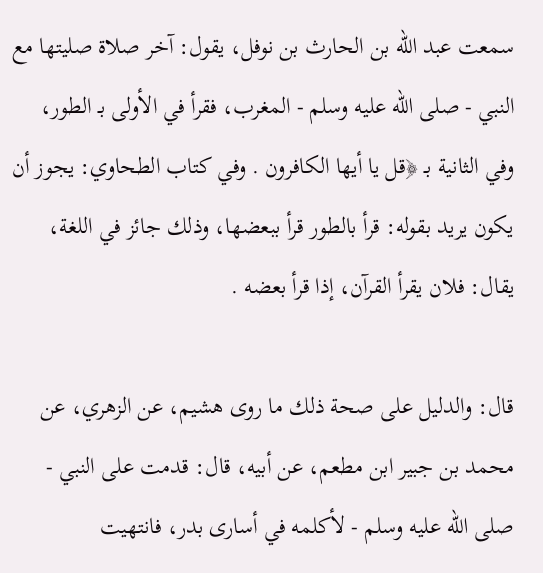سمعت عبد الله بن الحارث بن نوفل، يقول: آخر صلاة صليتها مع النبي - صلى الله عليه وسلم - المغرب، فقرأ في الأولى بـ الطور، وفي الثانية بـ ﴿قل يا أيها الكافرون . وفي كتاب الطحاوي: يجوز أن يكون يريد بقوله: قرأ بالطور قرأ ببعضها، وذلك جائز في اللغة، يقال: فلان يقرأ القرآن، إذا قرأ بعضه .

قال: والدليل على صحة ذلك ما روى هشيم، عن الزهري، عن محمد بن جبير ابن مطعم، عن أبيه، قال: قدمت على النبي - صلى الله عليه وسلم - لأكلمه في أسارى بدر، فانتهيت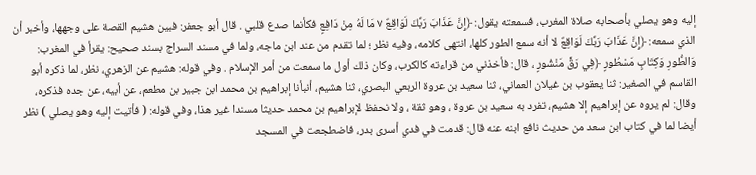إليه وهو يصلي بأصحابه صلاة المغرب، فسمعته يقول: ﴿إِنَّ عَذَابَ رَبِّكَ لَوَاقِعٌ ٧ مَا لَهُ مِنْ دَافِعٍ فكأنما صدع قلبي . قال أبو جعفر: فبين هشيم القصة على وجهها، وأخبر أن الذي سمعه: ﴿إِنَّ عَذَابَ رَبِّكَ لَوَاقِعٌ لا أنه سمع الطور كلها، انتهى كلامه، وفيه نظر ؛ لما تقدم من عند ابن ماجه، ولما في مسند السراج بسند صحيح: يقرأ في المغرب: وَالطُّورِ وَكِتَابٍ مَسْطُورٍ ﴿فِي رَقٍّ مَنْشُورٍ ، قال: فأخذني من قراءته كالكرب، وكان ذلك أول ما سمعت من أمر الإسلام . وفي قوله: هشيم عن الزهري، نظر، لما ذكره أبو القاسم في الصغير: ثنا يعقوب بن غيلان العماني، ثنا سعيد بن عروة الربعي البصري، ثنا هشيم، أنبأنا إبراهيم بن محمد ابن جبير بن مطعم، عن أبيه، عن جده فذكره، وقال: لم يروه عن إبراهيم إلا هشيم، تفرد به سعيد بن عروة ، وهو ثقة ، ولا نحفظ لإبراهيم بن محمد حديثا مسندا غير هذا، وفي قوله: ( فأتيت إليه وهو يصلي ) نظر أيضا لما في كتاب ابن سعد من حديث نافع ابنه عنه قال: قدمت في فدي أسرى بدر، فاضطجعت في المسجد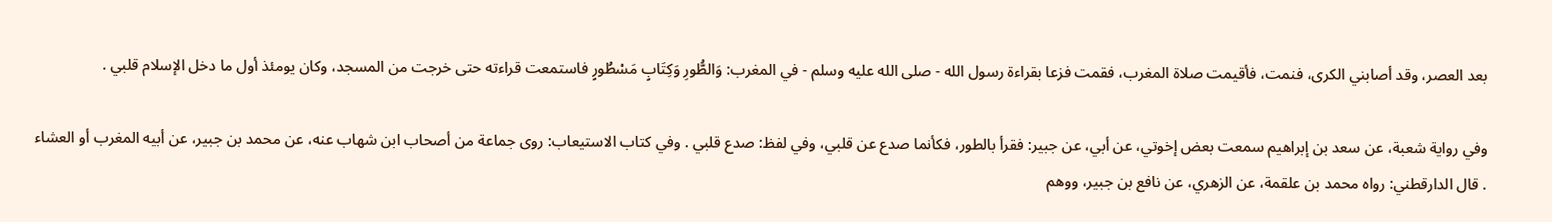بعد العصر، وقد أصابني الكرى، فنمت، فأقيمت صلاة المغرب، فقمت فزعا بقراءة رسول الله - صلى الله عليه وسلم - في المغرب: وَالطُّورِ وَكِتَابٍ مَسْطُورٍ فاستمعت قراءته حتى خرجت من المسجد، وكان يومئذ أول ما دخل الإسلام قلبي .

وفي رواية شعبة، عن سعد بن إبراهيم سمعت بعض إخوتي، عن أبي، عن جبير: فقرأ بالطور، فكأنما صدع عن قلبي، وفي لفظ: صدع قلبي . وفي كتاب الاستيعاب: روى جماعة من أصحاب ابن شهاب عنه، عن محمد بن جبير، عن أبيه المغرب أو العشاء . قال الدارقطني: رواه محمد بن علقمة، عن الزهري، عن نافع بن جبير، ووهم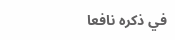في ذكره نافعا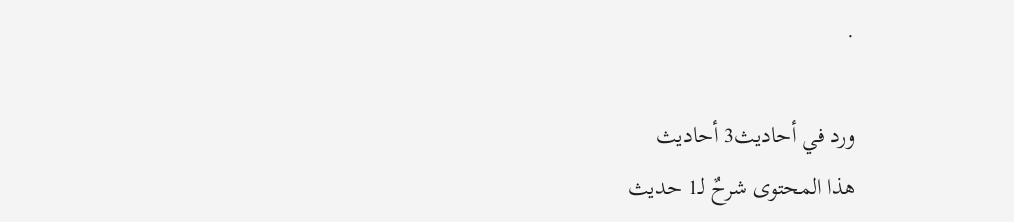.

ورد في أحاديث3 أحاديث
هذا المحتوى شرحٌ لـ1 حديث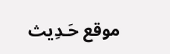موقع حَـدِيث